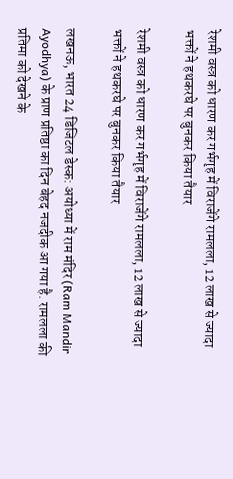रेशमी वस्त्र को धारण कर गर्भगृह में विराजेंगे रामलला, 12 लाख से ज्यादा भक्तों ने हथकरघे पर बुनकर किया तैयार

रेशमी वस्त्र को धारण कर गर्भगृह में विराजेंगे रामलला, 12 लाख से ज्यादा भक्तों ने हथकरघे पर बुनकर किया तैयार

लखनऊ, भारत 24 डिजिटल डेस्क: अयोध्या में राम मंदिर (Ram Mandir Ayodhya) के प्राण प्रतिष्ठा का दिन बेहद नजदीक आ गया है. रामलला की प्रतिमा को देखने के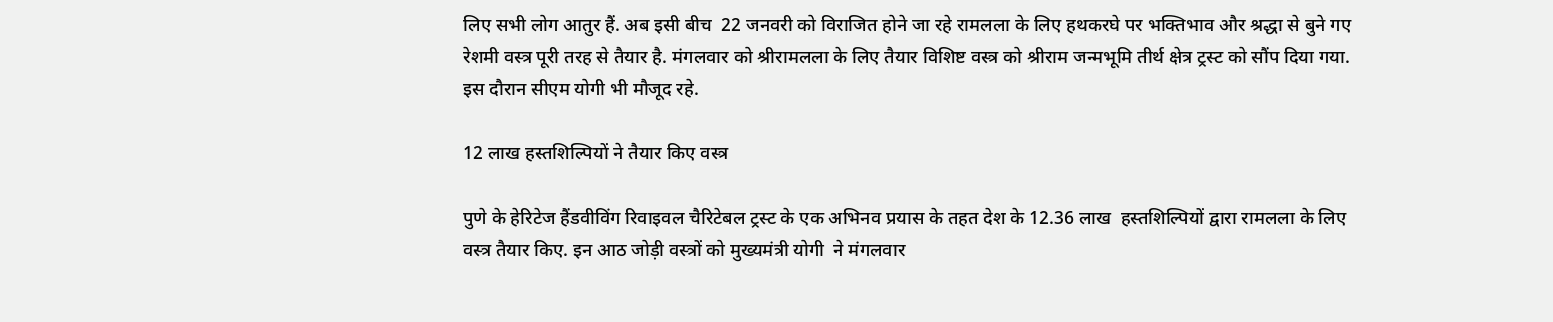लिए सभी लोग आतुर हैं. अब इसी बीच  22 जनवरी को विराजित होने जा रहे रामलला के लिए हथकरघे पर भक्तिभाव और श्रद्धा से बुने गए रेशमी वस्त्र पूरी तरह से तैयार है. मंगलवार को श्रीरामलला के लिए तैयार विशिष्ट वस्त्र को श्रीराम जन्मभूमि तीर्थ क्षेत्र ट्रस्ट को सौंप दिया गया. इस दौरान सीएम योगी भी मौजूद रहे.

12 लाख हस्तशिल्पियों ने तैयार किए वस्त्र

पुणे के हेरिटेज हैंडवीविंग रिवाइवल चैरिटेबल ट्रस्ट के एक अभिनव प्रयास के तहत देश के 12.36 लाख  हस्तशिल्पियों द्वारा रामलला के लिए वस्त्र तैयार किए. इन आठ जोड़ी वस्त्रों को मुख्यमंत्री योगी  ने मंगलवार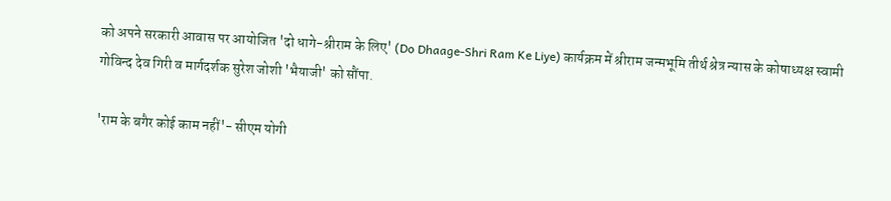को अपने सरकारी आवास पर आयोजित 'दो धागे-श्रीराम के लिए' (Do Dhaage-Shri Ram Ke Liye) कार्यक्रम में श्रीराम जन्मभूमि तीर्थ श्रेत्र न्यास के कोषाध्यक्ष स्वामी गोविन्द देव गिरी व मार्गदर्शक सुरेश जोशी 'भैयाजी' को सौंपा.

'राम के बगैर कोई काम नहीं'- सीएम योगी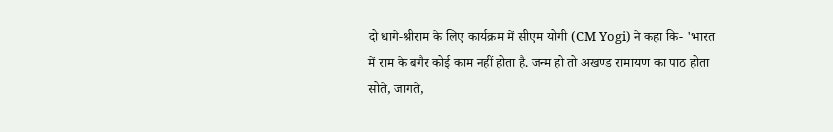दो धागे-श्रीराम के लिए कार्यक्रम में सीएम योगी (CM Yogi) ने कहा कि- 'भारत में राम के बगैर कोई काम नहीं होता है. जन्म हो तो अखण्ड रामायण का पाठ होता सोते, जागते,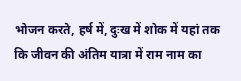भोजन करते, हर्ष में, दुःख में शोक में यहां तक कि जीवन की अंतिम यात्रा में राम नाम का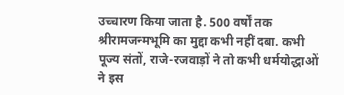उच्चारण किया जाता है. 500 वर्षों तक श्रीरामजन्मभूमि का मुद्दा कभी नहीं दबा. कभी पूज्य संतों, राजे-रजवाड़ों ने तो कभी धर्मयोद्धाओं ने इस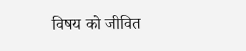विषय को जीवित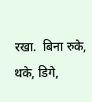रखा.  बिना रुके, थके, डिगे,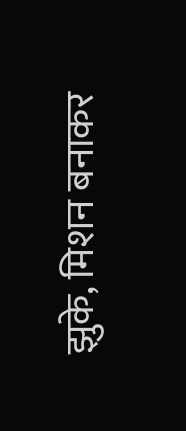झुके, मिशन बनाकर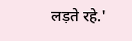लड़ते रहे.'